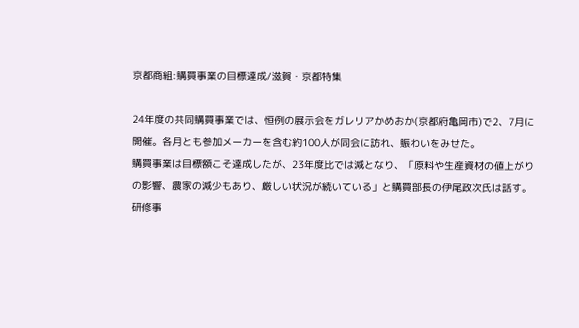京都商組:購買事業の目標達成/滋賀・京都特集

24年度の共同購買事業では、恒例の展示会をガレリアかめおか(京都府亀岡市)で2、7月に開催。各月とも参加メーカーを含む約100人が同会に訪れ、賑わいをみせた。
購買事業は目標額こそ達成したが、23年度比では減となり、「原料や生産資材の値上がりの影響、農家の減少もあり、厳しい状況が続いている」と購買部長の伊尾政次氏は話す。
研修事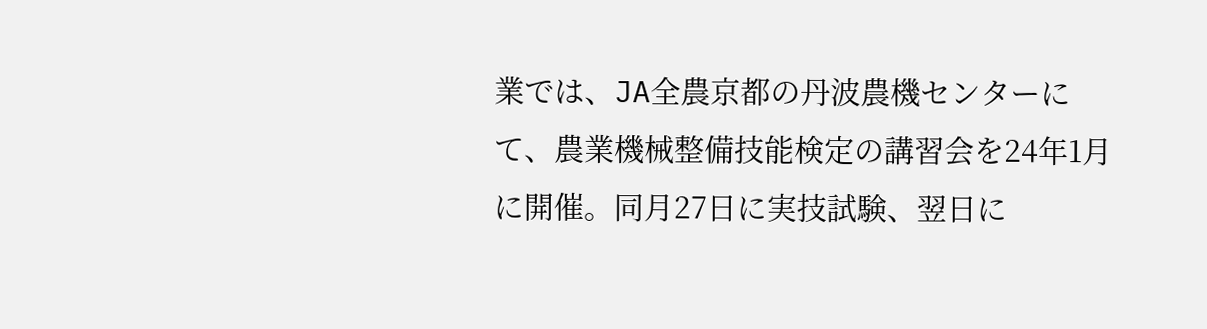業では、JA全農京都の丹波農機センターにて、農業機械整備技能検定の講習会を24年1月に開催。同月27日に実技試験、翌日に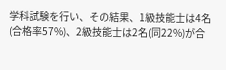学科試験を行い、その結果、1級技能士は4名(合格率57%)、2級技能士は2名(同22%)が合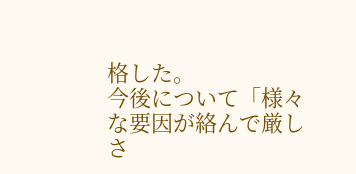格した。
今後について「様々な要因が絡んで厳しさ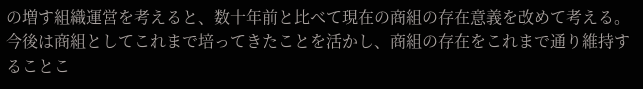の増す組織運営を考えると、数十年前と比べて現在の商組の存在意義を改めて考える。今後は商組としてこれまで培ってきたことを活かし、商組の存在をこれまで通り維持することこ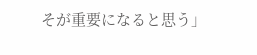そが重要になると思う」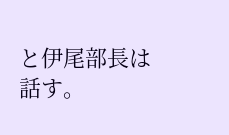と伊尾部長は話す。